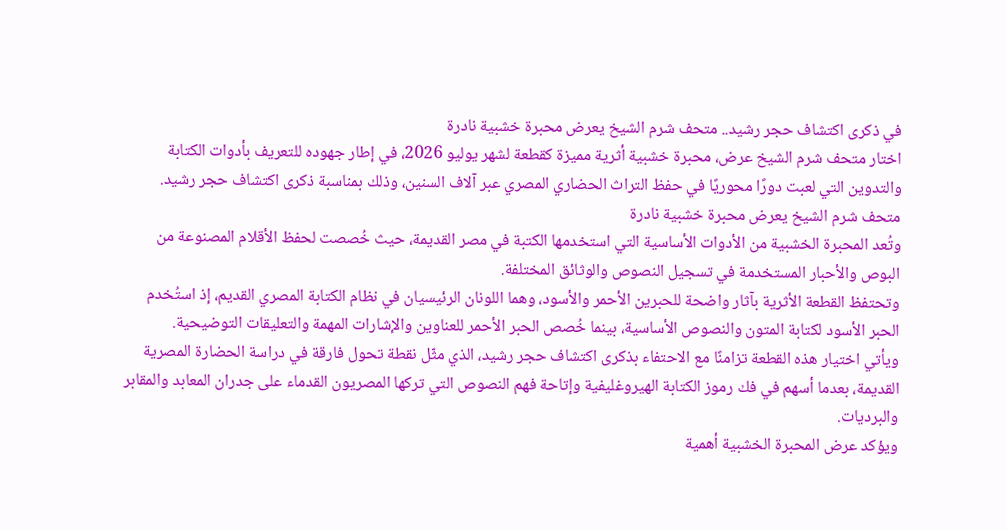في ذكرى اكتشاف حجر رشيد.. متحف شرم الشيخ يعرض محبرة خشبية نادرة
اختار متحف شرم الشيخ عرض، محبرة خشبية أثرية مميزة كقطعة لشهر يوليو 2026، في إطار جهوده للتعريف بأدوات الكتابة والتدوين التي لعبت دورًا محوريًا في حفظ التراث الحضاري المصري عبر آلاف السنين، وذلك بمناسبة ذكرى اكتشاف حجر رشيد.
متحف شرم الشيخ يعرض محبرة خشبية نادرة
وتُعد المحبرة الخشبية من الأدوات الأساسية التي استخدمها الكتبة في مصر القديمة، حيث خُصصت لحفظ الأقلام المصنوعة من البوص والأحبار المستخدمة في تسجيل النصوص والوثائق المختلفة.
وتحتفظ القطعة الأثرية بآثار واضحة للحبرين الأحمر والأسود، وهما اللونان الرئيسيان في نظام الكتابة المصري القديم، إذ استُخدم الحبر الأسود لكتابة المتون والنصوص الأساسية، بينما خُصص الحبر الأحمر للعناوين والإشارات المهمة والتعليقات التوضيحية.
ويأتي اختيار هذه القطعة تزامنًا مع الاحتفاء بذكرى اكتشاف حجر رشيد، الذي مثّل نقطة تحول فارقة في دراسة الحضارة المصرية القديمة، بعدما أسهم في فك رموز الكتابة الهيروغليفية وإتاحة فهم النصوص التي تركها المصريون القدماء على جدران المعابد والمقابر والبرديات.
ويؤكد عرض المحبرة الخشبية أهمية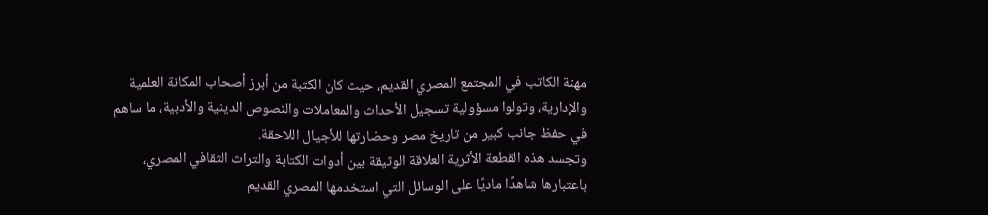مهنة الكاتب في المجتمع المصري القديم، حيث كان الكتبة من أبرز أصحاب المكانة العلمية والإدارية، وتولوا مسؤولية تسجيل الأحداث والمعاملات والنصوص الدينية والأدبية، ما ساهم في حفظ جانب كبير من تاريخ مصر وحضارتها للأجيال اللاحقة.
وتجسد هذه القطعة الأثرية العلاقة الوثيقة بين أدوات الكتابة والتراث الثقافي المصري، باعتبارها شاهدًا ماديًا على الوسائل التي استخدمها المصري القديم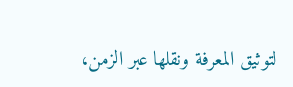لتوثيق المعرفة ونقلها عبر الزمن،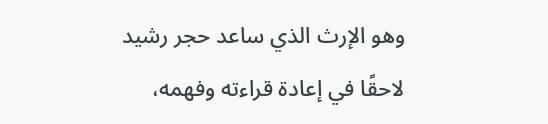وهو الإرث الذي ساعد حجر رشيد لاحقًا في إعادة قراءته وفهمه،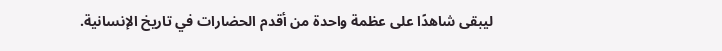ليبقى شاهدًا على عظمة واحدة من أقدم الحضارات في تاريخ الإنسانية.